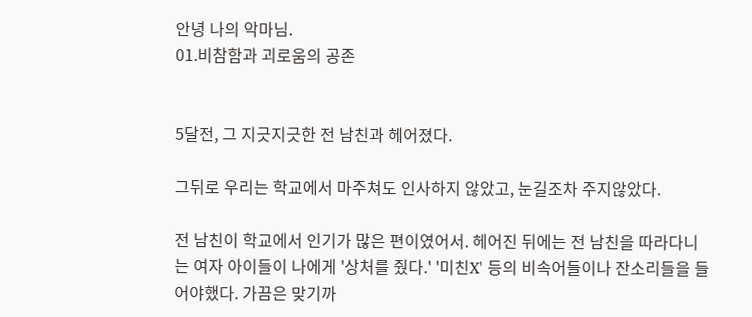안녕 나의 악마님.
01.비참함과 괴로움의 공존


5달전, 그 지긋지긋한 전 남친과 헤어졌다.

그뒤로 우리는 학교에서 마주쳐도 인사하지 않았고, 눈길조차 주지않았다.

전 남친이 학교에서 인기가 많은 편이였어서. 헤어진 뒤에는 전 남친을 따라다니는 여자 아이들이 나에게 '상처를 줬다.' '미친X' 등의 비속어들이나 잔소리들을 들어야했다. 가끔은 맞기까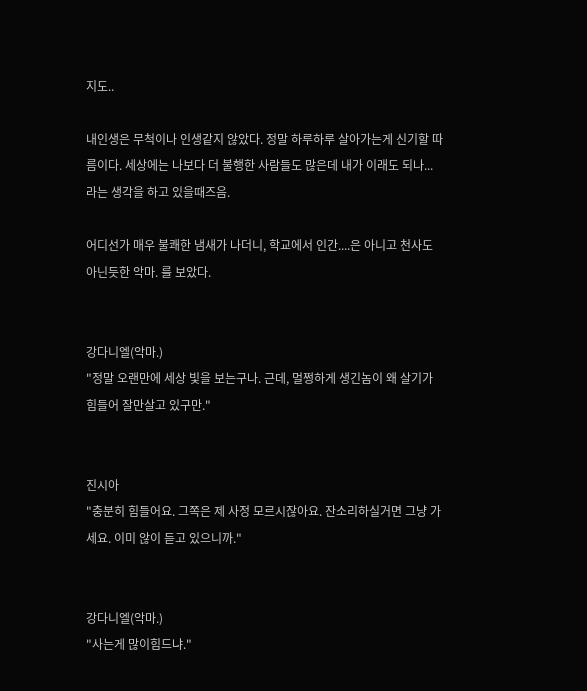지도..

내인생은 무척이나 인생같지 않았다. 정말 하루하루 살아가는게 신기할 따름이다. 세상에는 나보다 더 불행한 사람들도 많은데 내가 이래도 되나...라는 생각을 하고 있을때즈음.

어디선가 매우 불쾌한 냄새가 나더니, 학교에서 인간....은 아니고 천사도 아닌듯한 악마. 를 보았다.


강다니엘(악마.)
"정말 오랜만에 세상 빛을 보는구나. 근데, 멀쩡하게 생긴놈이 왜 살기가 힘들어 잘만살고 있구만."


진시아
"충분히 힘들어요. 그쪽은 제 사정 모르시잖아요. 잔소리하실거면 그냥 가세요. 이미 않이 듣고 있으니까."


강다니엘(악마.)
"사는게 많이힘드냐."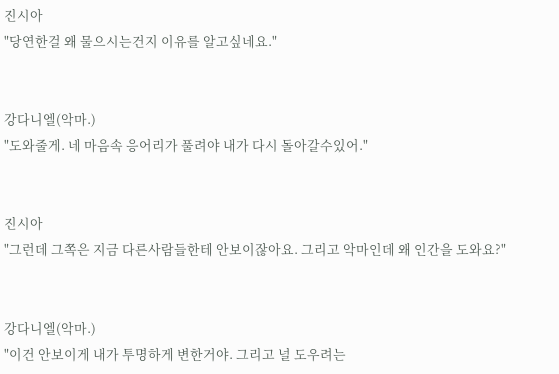진시아
"당연한걸 왜 물으시는건지 이유를 알고싶네요."


강다니엘(악마.)
"도와줄게. 네 마음속 응어리가 풀려야 내가 다시 돌아갈수있어."


진시아
"그런데 그쪽은 지금 다른사람들한테 안보이잖아요. 그리고 악마인데 왜 인간을 도와요?"


강다니엘(악마.)
"이건 안보이게 내가 투명하게 변한거야. 그리고 널 도우려는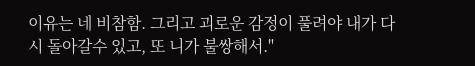이유는 네 비참함. 그리고 괴로운 감정이 풀려야 내가 다시 돌아갈수 있고, 또 니가 불쌍해서."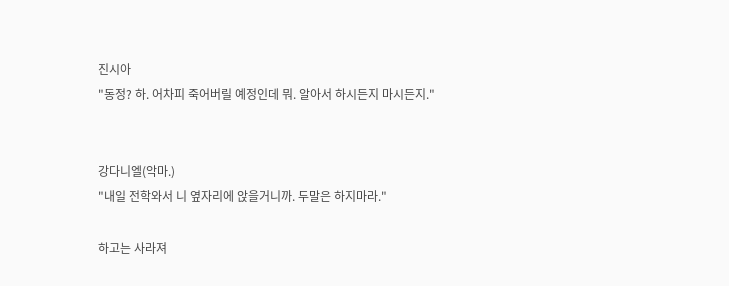진시아
"동정? 하. 어차피 죽어버릴 예정인데 뭐. 알아서 하시든지 마시든지."


강다니엘(악마.)
"내일 전학와서 니 옆자리에 앉을거니까. 두말은 하지마라."

하고는 사라져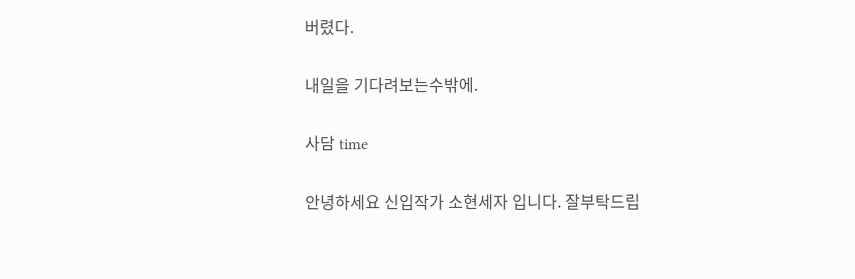버렸다.

내일을 기다려보는수밖에.

사담 time

안녕하세요 신입작가 소현세자 입니다. 잘부탁드립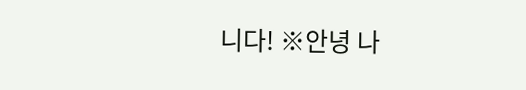니다! ※안녕 나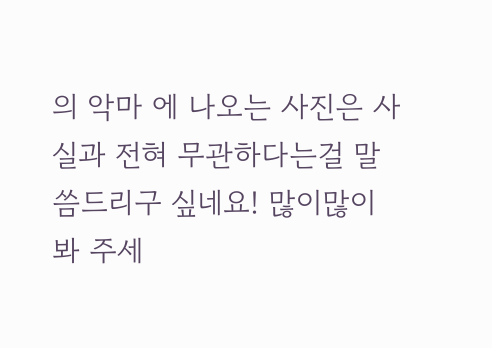의 악마 에 나오는 사진은 사실과 전혀 무관하다는걸 말씀드리구 싶네요! 많이많이 봐 주세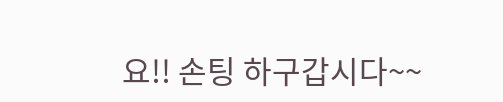요!! 손팅 하구갑시다~~